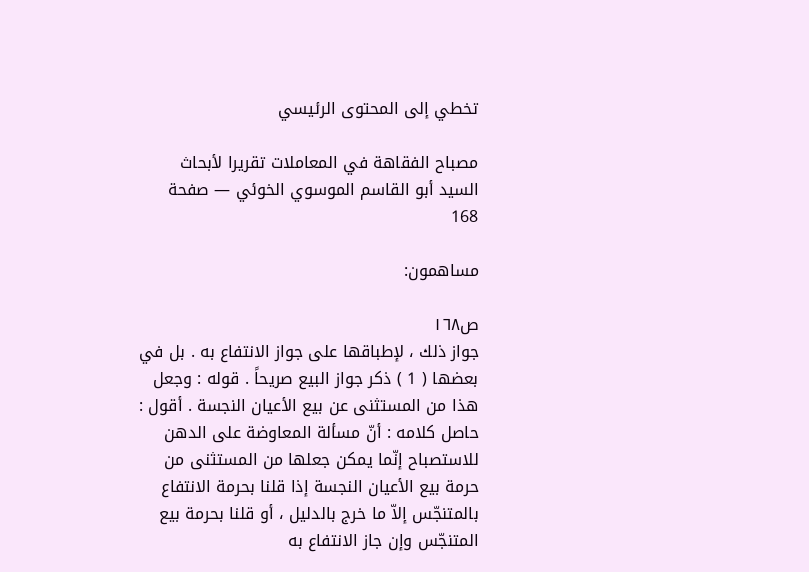تخطي إلى المحتوى الرئيسي

مصباح الفقاهة في المعاملات تقريرا لأبحاث السيد أبو القاسم الموسوي الخوئي — صفحة 168

مساهمون:

ص١٦٨
جواز ذلك ، لإطباقها على جواز الانتفاع به . بل في بعضها ( 1 ) ذكر جواز البيع صريحاً . قوله : وجعل هذا من المستثنى عن بيع الأعيان النجسة . أقول : حاصل كلامه : أنّ مسألة المعاوضة على الدهن للاستصباح إنّما يمكن جعلها من المستثنى من حرمة بيع الأعيان النجسة إذا قلنا بحرمة الانتفاع بالمتنجّس إلاّ ما خرج بالدليل ، أو قلنا بحرمة بيع المتنجّس وإن جاز الانتفاع به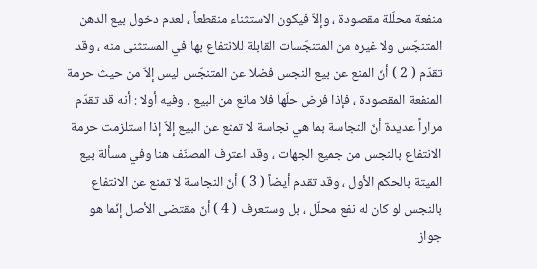منفعة محلّلة مقصودة ، وإلاّ فيكون الاستثناء منقطعاً ، لعدم دخول بيع الدهن المتنجّس ولا غيره من المتنجّسات القابلة للانتفاع بها في المستثنى منه ، وقد تقدّم ( 2 ) أنّ المنع عن بيع النجس فضلا عن المتنجّس ليس إلاّ من حيث حرمة المنفعة المقصودة ، فإذا فرض حلّها فلا مانع من البيع . وفيه أولا : أنه قد تقدّم مراراً عديدة أنّ النجاسة بما هي نجاسة لا تمنع عن البيع إلاّ إذا استلزمت حرمة الانتفاع بالنجس من جميع الجهات ، وقد اعترف المصنّف هنا وفي مسألة بيع الميتة بالحكم الأول ، وقد تقدم أيضاً ( 3 ) أنّ النجاسة لا تمنع عن الانتفاع بالنجس لو كان له نفع محلّل ، بل وستعرف ( 4 ) أنّ مقتضى الأصل إنّما هو جواز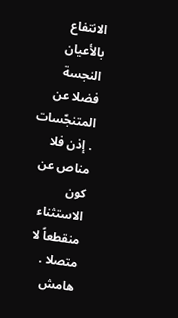الانتفاع بالأعيان النجسة فضلا عن المتنجّسات . إذن فلا مناص عن كون الاستثناء منقطعاً لا متصلا .
هامش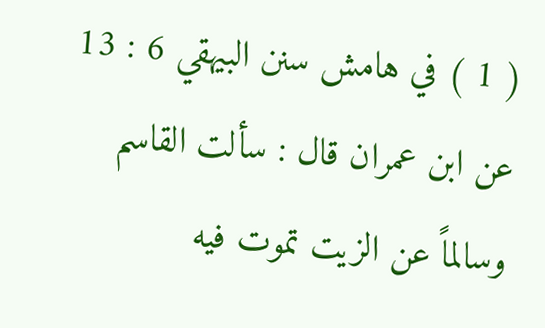( 1 ) في هامش سنن البيهقي 6 : 13 عن ابن عمران قال : سألت القاسم وسالماً عن الزيت تموت فيه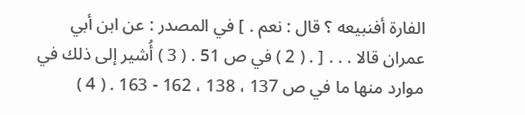الفارة أفنبيعه ؟ قال : نعم . ] في المصدر : عن ابن أبي عمران قالا . . . [ . ( 2 ) في ص 51 . ( 3 ) أُشير إلى ذلك في موارد منها ما في ص 137 ، 138 ، 162 - 163 . ( 4 )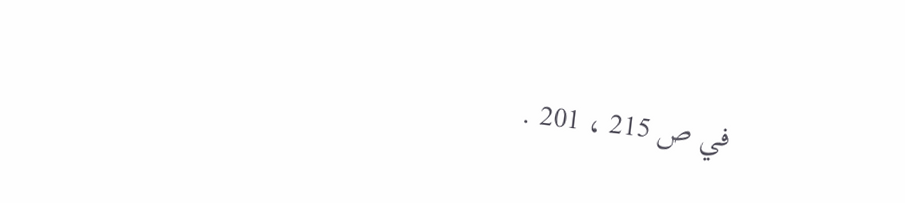في ص 215 ، 201 .